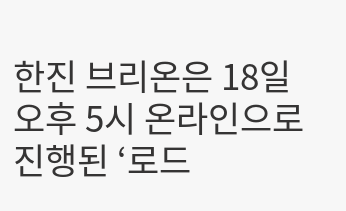한진 브리온은 18일 오후 5시 온라인으로 진행된 ‘로드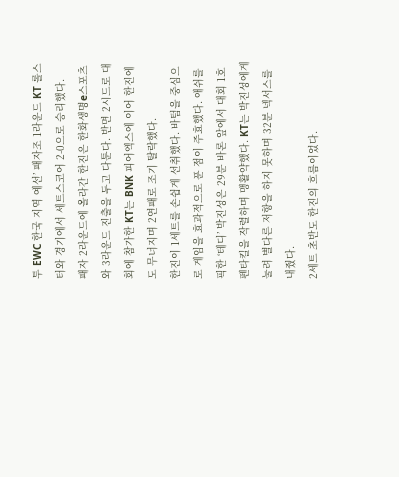투 EWC 한국 지역 예선’ 패자조 1라운드 KT 롤스터와 경기에서 세트스코어 2-0으로 승리했다.
패자 2라운드에 올라간 한진은 한화생명e스포츠와 3라운드 진출을 두고 다툰다. 반면 2시드로 대회에 참가한 KT는 BNK 피어엑스에 이어 한진에도 무너지며 2연패로 조기 탈락했다.
한진이 1세트를 손쉽게 선취했다. 바텀을 중심으로 게임을 효과적으로 푼 점이 주효했다. 애쉬를 픽한 ‘테디’ 박진성은 29분 바론 앞에서 대회 1호 펜타킬을 작렬하며 맹활약했다. KT는 박진성에게 눌려 별다른 저항을 하지 못하며 32분 넥서스를 내줬다.
2세트 초반도 한진의 흐름이었다.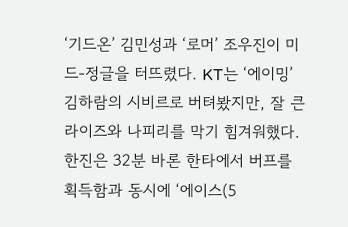‘기드온’ 김민성과 ‘로머’ 조우진이 미드-정글을 터뜨렸다. KT는 ‘에이밍’ 김하람의 시비르로 버텨봤지만, 잘 큰 라이즈와 나피리를 막기 힘겨워했다. 한진은 32분 바론 한타에서 버프를 획득함과 동시에 ‘에이스(5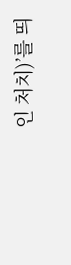인 처치)’를 띄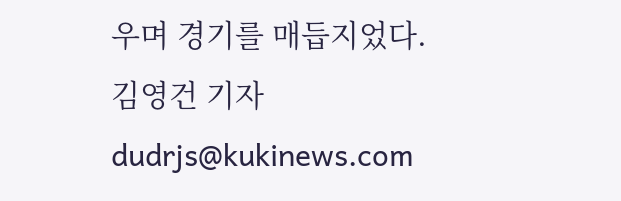우며 경기를 매듭지었다.
김영건 기자 dudrjs@kukinews.com